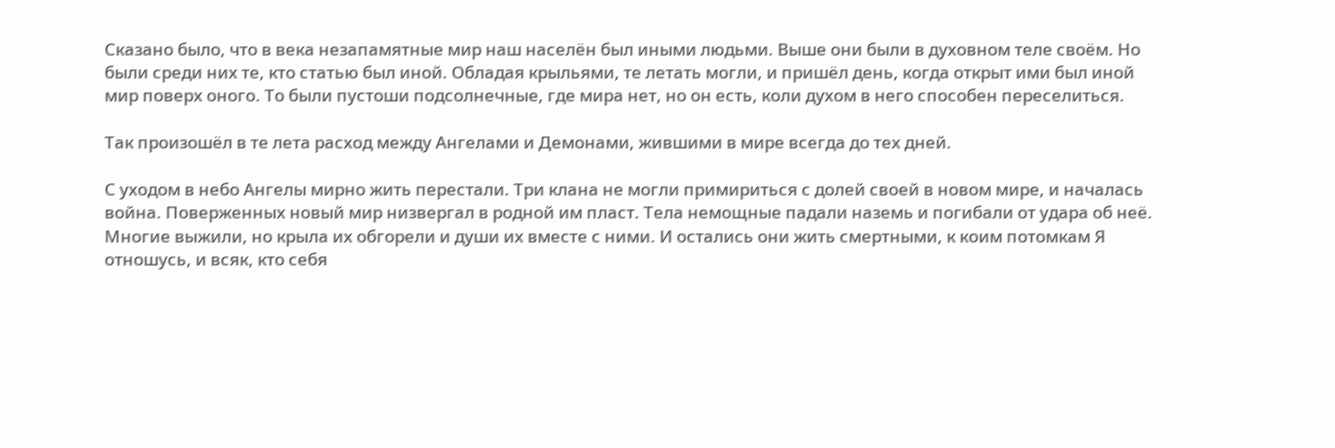Сказано было, что в века незапамятные мир наш населён был иными людьми. Выше они были в духовном теле своём. Но были среди них те, кто статью был иной. Обладая крыльями, те летать могли, и пришёл день, когда открыт ими был иной мир поверх оного. То были пустоши подсолнечные, где мира нет, но он есть, коли духом в него способен переселиться.

Так произошёл в те лета расход между Ангелами и Демонами, жившими в мире всегда до тех дней.

С уходом в небо Ангелы мирно жить перестали. Три клана не могли примириться с долей своей в новом мире, и началась война. Поверженных новый мир низвергал в родной им пласт. Тела немощные падали наземь и погибали от удара об неё. Многие выжили, но крыла их обгорели и души их вместе с ними. И остались они жить смертными, к коим потомкам Я отношусь, и всяк, кто себя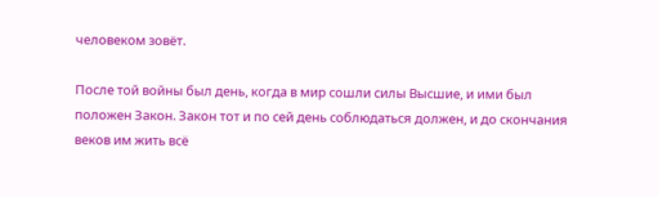человеком зовёт.

После той войны был день, когда в мир сошли силы Высшие, и ими был положен Закон. Закон тот и по сей день соблюдаться должен, и до скончания веков им жить всё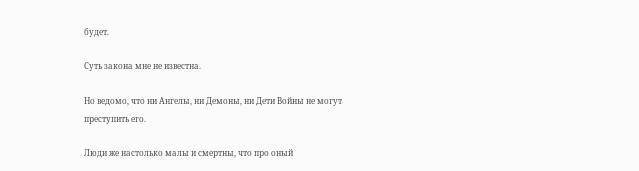будет.

Суть закона мне не известна.

Но ведомо, что ни Ангелы, ни Демоны, ни Дети Войны не могут преступить его.

Люди же настолько малы и смертны, что про оный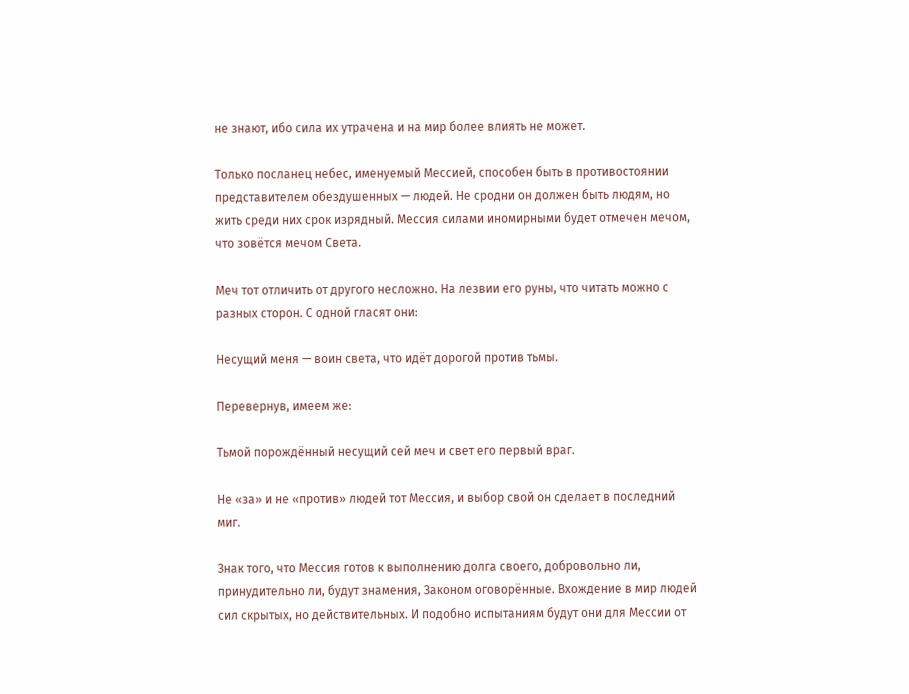не знают, ибо сила их утрачена и на мир более влиять не может.

Только посланец небес, именуемый Мессией, способен быть в противостоянии представителем обездушенных — людей. Не сродни он должен быть людям, но жить среди них срок изрядный. Мессия силами иномирными будет отмечен мечом, что зовётся мечом Света.

Меч тот отличить от другого несложно. На лезвии его руны, что читать можно с разных сторон. С одной гласят они:

Несущий меня — воин света, что идёт дорогой против тьмы.

Перевернув, имеем же:

Тьмой порождённый несущий сей меч и свет его первый враг.

Не «за» и не «против» людей тот Мессия, и выбор свой он сделает в последний миг.

Знак того, что Мессия готов к выполнению долга своего, добровольно ли, принудительно ли, будут знамения, Законом оговорённые. Вхождение в мир людей сил скрытых, но действительных. И подобно испытаниям будут они для Мессии от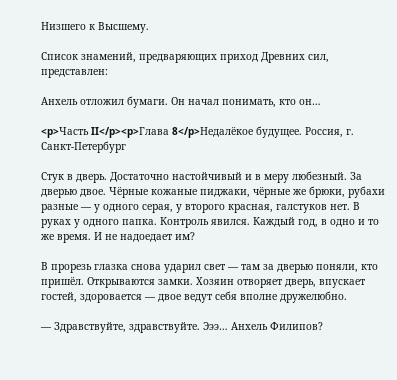Низшего к Высшему.

Список знамений, предваряющих приход Древних сил, представлен:

Анхель отложил бумаги. Он начал понимать, кто он…

<p>Часть II</p><p>Глава 8</p>Недалёкое будущее. Россия, г. Санкт-Петербург

Стук в дверь. Достаточно настойчивый и в меру любезный. За дверью двое. Чёрные кожаные пиджаки, чёрные же брюки, рубахи разные — у одного серая, у второго красная, галстуков нет. В руках у одного папка. Контроль явился. Каждый год, в одно и то же время. И не надоедает им?

В прорезь глазка снова ударил свет — там за дверью поняли, кто пришёл. Открываются замки. Хозяин отворяет дверь, впускает гостей, здоровается — двое ведут себя вполне дружелюбно.

— Здравствуйте, здравствуйте. Эээ… Анхель Филипов?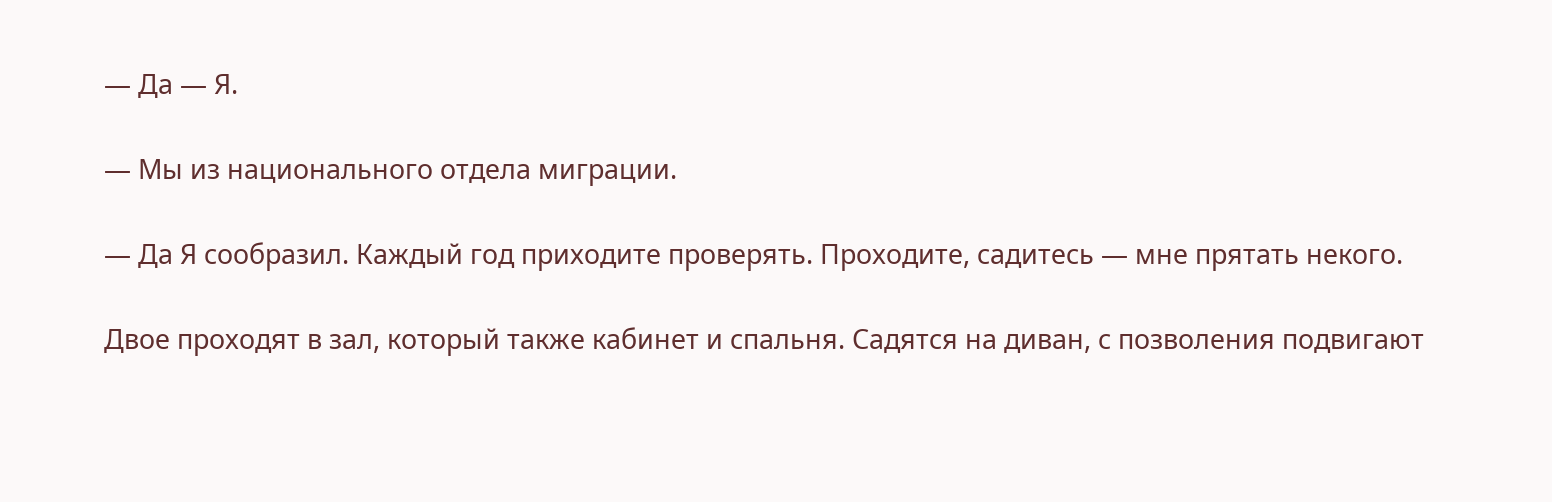— Да — Я.

— Мы из национального отдела миграции.

— Да Я сообразил. Каждый год приходите проверять. Проходите, садитесь — мне прятать некого.

Двое проходят в зал, который также кабинет и спальня. Садятся на диван, с позволения подвигают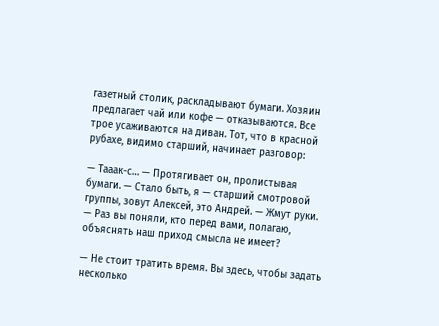газетный столик, раскладывают бумаги. Хозяин предлагает чай или кофе — отказываются. Все трое усаживаются на диван. Тот, что в красной рубахе, видимо старший, начинает разговор:

— Тааак-с… — Протягивает он, пролистывая бумаги. — Стало быть, я — старший смотровой группы, зовут Алексей, это Андрей. — Жмут руки. — Раз вы поняли, кто перед вами, полагаю, объяснять наш приход смысла не имеет?

— Не стоит тратить время. Вы здесь, чтобы задать несколько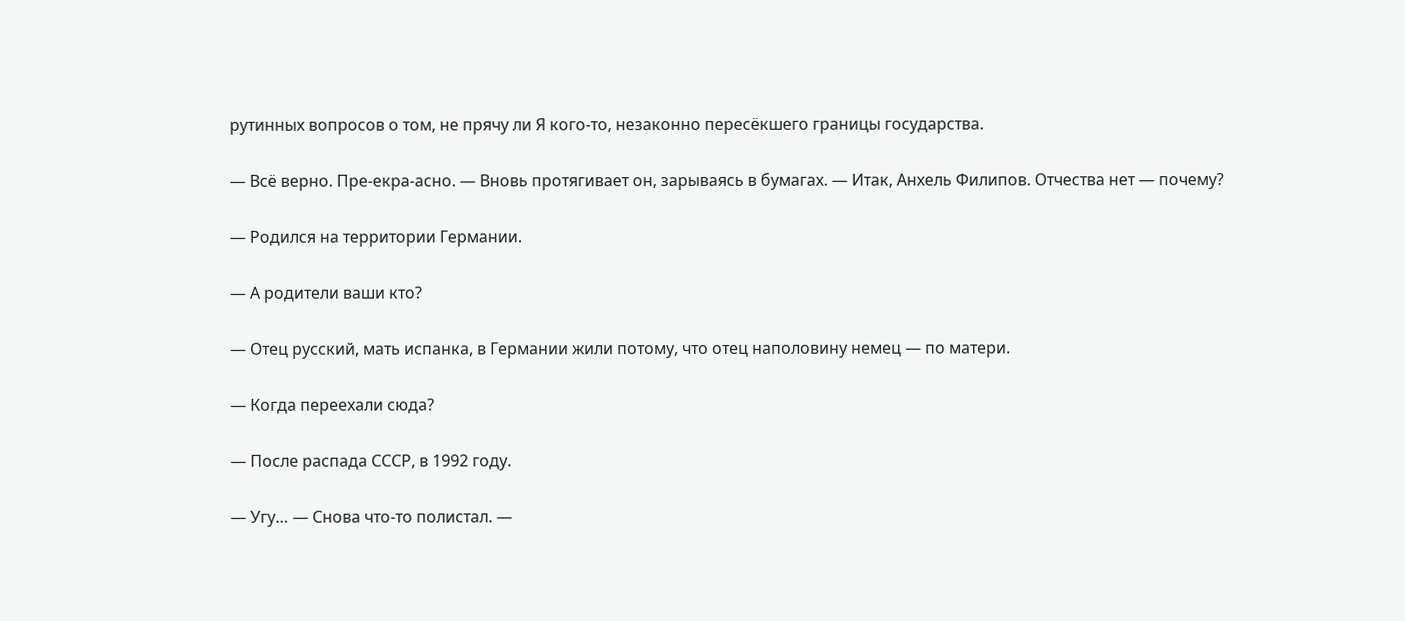рутинных вопросов о том, не прячу ли Я кого-то, незаконно пересёкшего границы государства.

— Всё верно. Пре-екра-асно. — Вновь протягивает он, зарываясь в бумагах. — Итак, Анхель Филипов. Отчества нет — почему?

— Родился на территории Германии.

— А родители ваши кто?

— Отец русский, мать испанка, в Германии жили потому, что отец наполовину немец — по матери.

— Когда переехали сюда?

— После распада СССР, в 1992 году.

— Угу… — Снова что-то полистал. —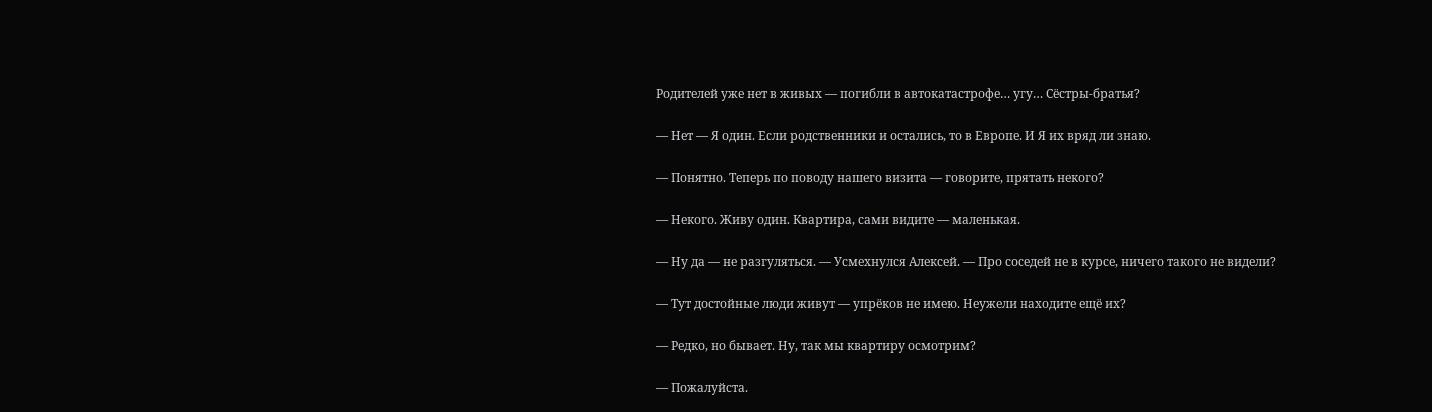Родителей уже нет в живых — погибли в автокатастрофе… угу… Сёстры-братья?

— Нет — Я один. Если родственники и остались, то в Европе. И Я их вряд ли знаю.

— Понятно. Теперь по поводу нашего визита — говорите, прятать некого?

— Некого. Живу один. Квартира, сами видите — маленькая.

— Ну да — не разгуляться. — Усмехнулся Алексей. — Про соседей не в курсе, ничего такого не видели?

— Тут достойные люди живут — упрёков не имею. Неужели находите ещё их?

— Редко, но бывает. Ну, так мы квартиру осмотрим?

— Пожалуйста.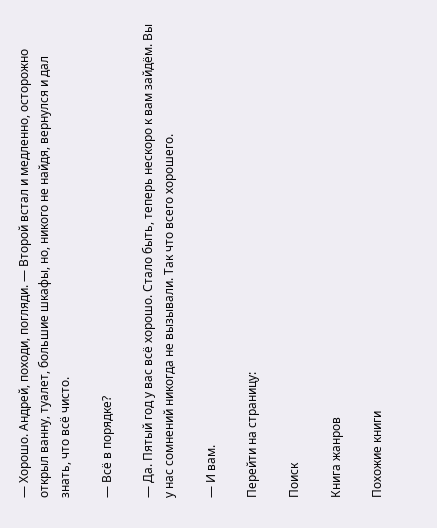— Хорошо. Андрей, походи, погляди. — Второй встал и медленно, осторожно открыл ванну, туалет, большие шкафы, но, никого не найдя, вернулся и дал знать, что всё чисто.

— Всё в порядке?

— Да. Пятый год у вас всё хорошо. Стало быть, теперь нескоро к вам зайдём. Вы у нас сомнений никогда не вызывали. Так что всего хорошего.

— И вам.

Перейти на страницу:

Поиск

Книга жанров

Похожие книги